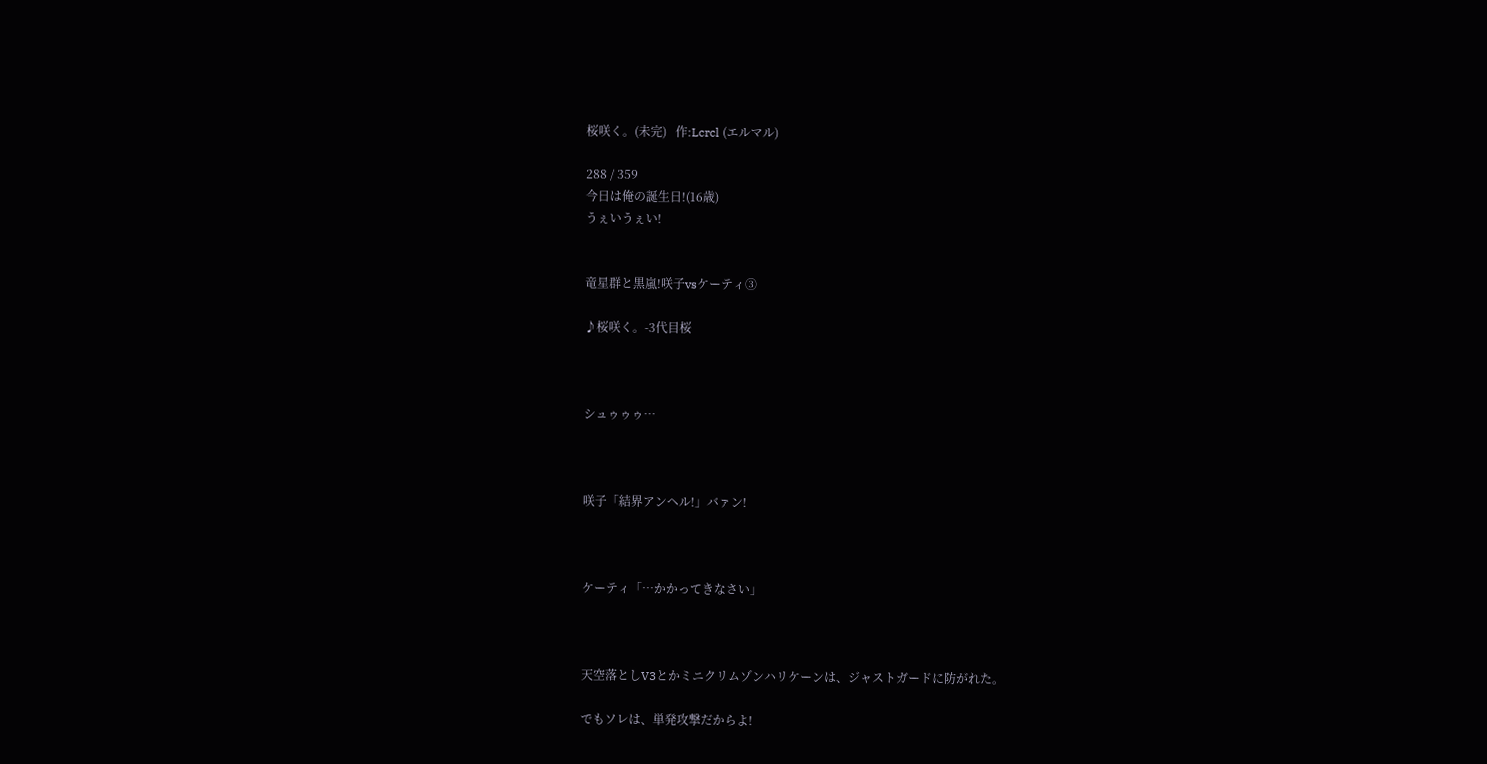桜咲く。(未完)   作:Lcrcl (エルマル)

288 / 359
今日は俺の誕生日!(16歳)
うぇいうぇい!


竜星群と黒嵐!咲子vsケーティ③

♪桜咲く。-3代目桜



シュゥゥゥ…



咲子「結界アンヘル!」バァン!



ケーティ「…かかってきなさい」



天空落としV3とかミニクリムゾンハリケーンは、ジャストガードに防がれた。

でもソレは、単発攻撃だからよ!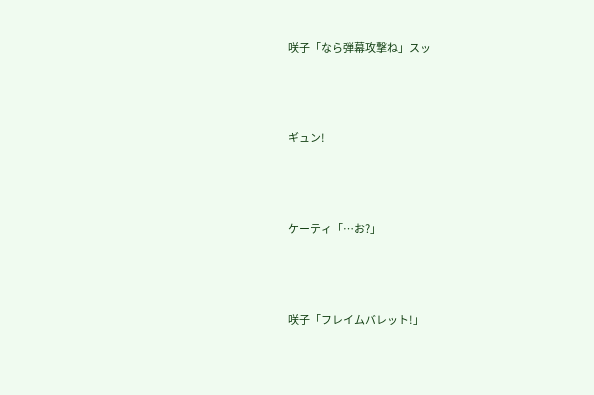咲子「なら弾幕攻撃ね」スッ



ギュン!



ケーティ「…お?」



咲子「フレイムバレット!」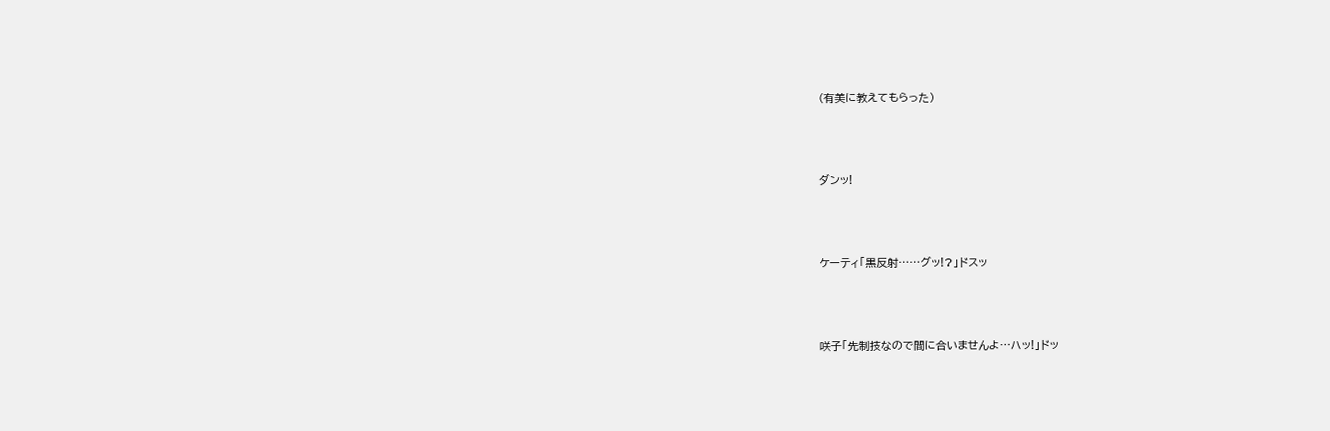(有美に教えてもらった)



ダンッ!



ケーティ「黒反射……グッ!?」ドスッ



咲子「先制技なので間に合いませんよ…ハッ!」ドッ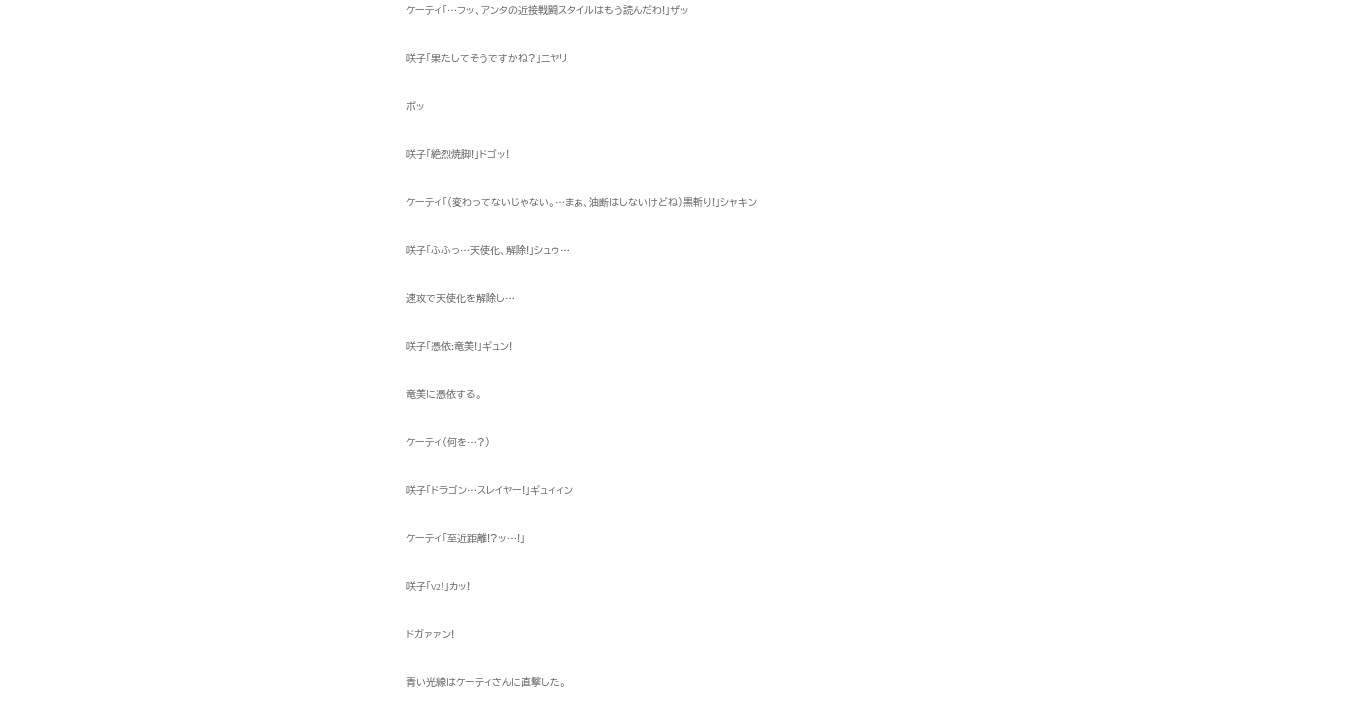ケーティ「…フッ、アンタの近接戦闘スタイルはもう読んだわ!」ザッ



咲子「果たしてそうですかね?」ニヤリ



ボッ



咲子「絶烈焼脚!」ドゴッ!



ケーティ「(変わってないじゃない。…まぁ、油断はしないけどね)黒斬り!」シャキン



咲子「ふふっ…天使化、解除!」シュゥ…



速攻で天使化を解除し…



咲子「憑依:竜美!」ギュン!



竜美に憑依する。



ケーティ(何を…?)



咲子「ドラゴン…スレイヤー!」ギュィィン



ケーティ「至近距離!?ッ…!」



咲子「V2!」カッ!



ドガァァン!



青い光線はケーティさんに直撃した。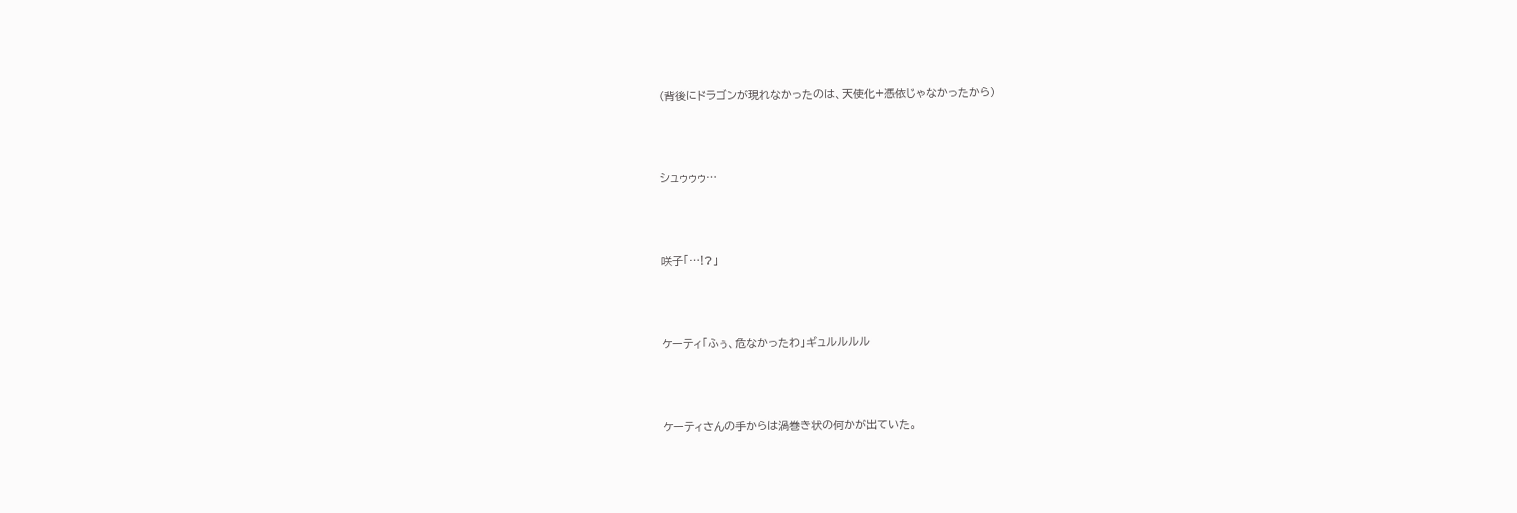(背後にドラゴンが現れなかったのは、天使化+憑依じゃなかったから)



シュゥゥゥ…



咲子「…!?」



ケーティ「ふぅ、危なかったわ」ギュルルルル



ケーティさんの手からは渦巻き状の何かが出ていた。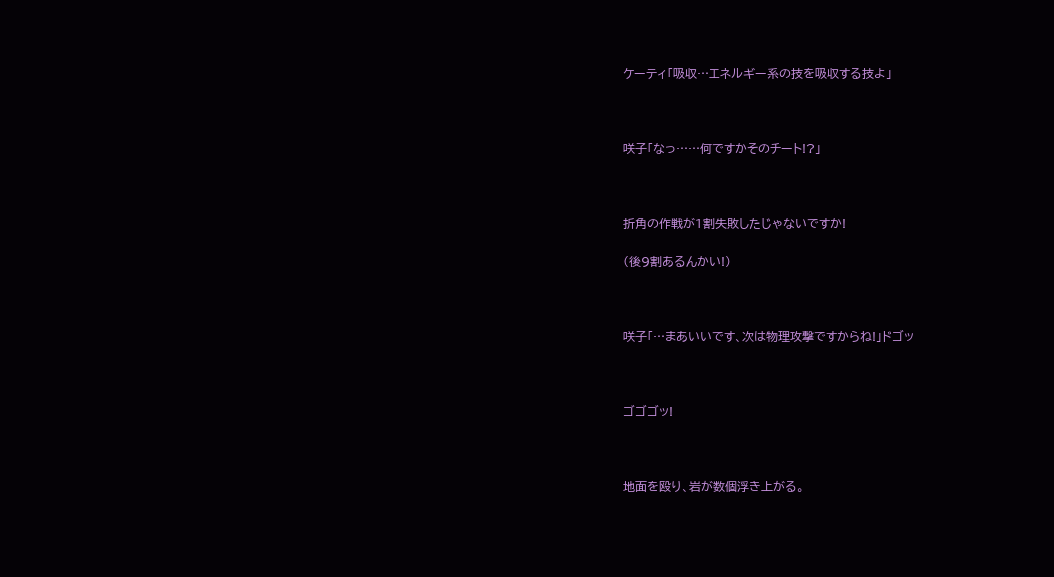ケーティ「吸収…エネルギー系の技を吸収する技よ」



咲子「なっ……何ですかそのチート!?」



折角の作戦が1割失敗したじゃないですか!

(後9割あるんかい!)



咲子「…まあいいです、次は物理攻撃ですからね!」ドゴッ



ゴゴゴッ!



地面を殴り、岩が数個浮き上がる。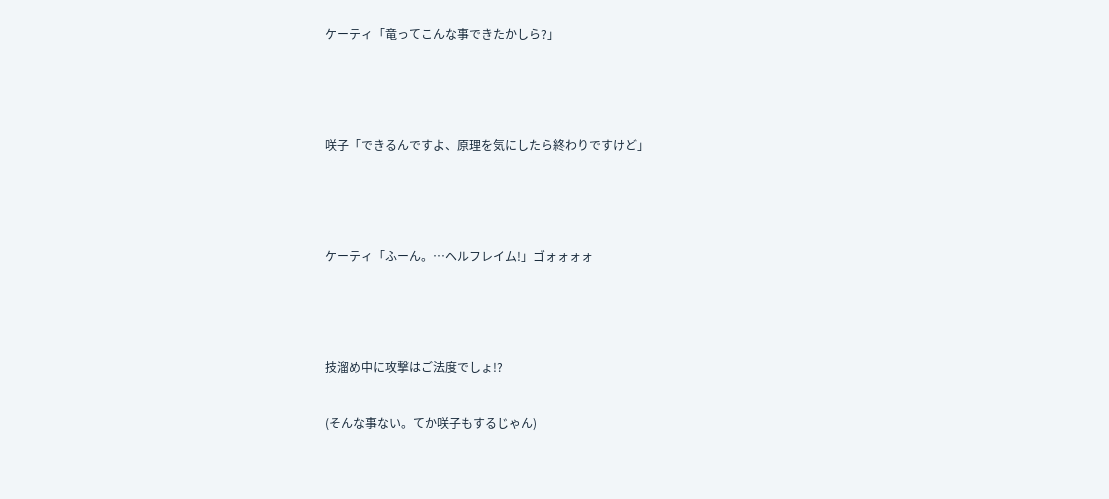ケーティ「竜ってこんな事できたかしら?」



咲子「できるんですよ、原理を気にしたら終わりですけど」



ケーティ「ふーん。…ヘルフレイム!」ゴォォォォ



技溜め中に攻撃はご法度でしょ!?

(そんな事ない。てか咲子もするじゃん)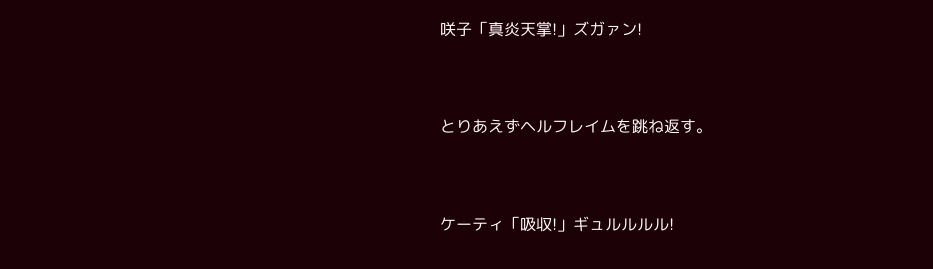咲子「真炎天掌!」ズガァン!



とりあえずヘルフレイムを跳ね返す。



ケーティ「吸収!」ギュルルルル!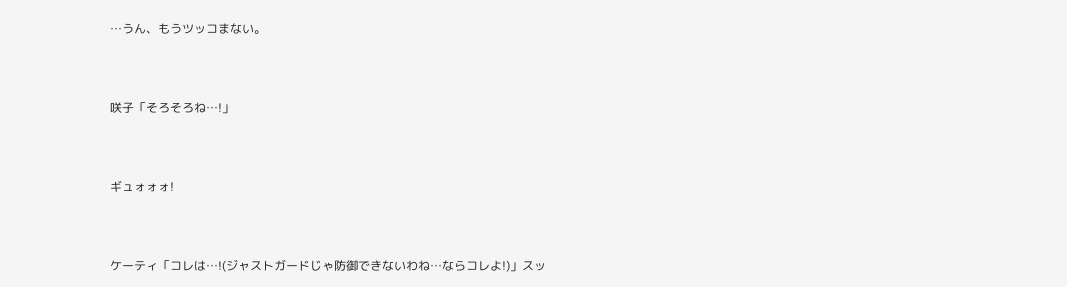…うん、もうツッコまない。



咲子「そろそろね…!」



ギュォォォ!



ケーティ「コレは…!(ジャストガードじゃ防御できないわね…ならコレよ!)」スッ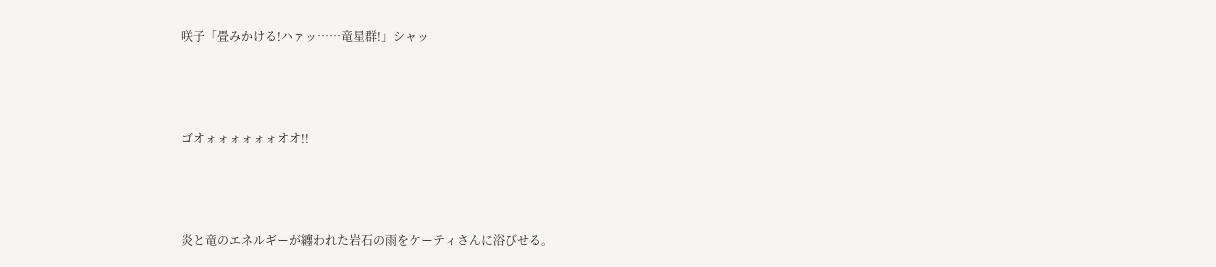咲子「畳みかける!ハァッ……竜星群!」シャッ



ゴオォォォォォォオオ!!



炎と竜のエネルギーが纏われた岩石の雨をケーティさんに浴びせる。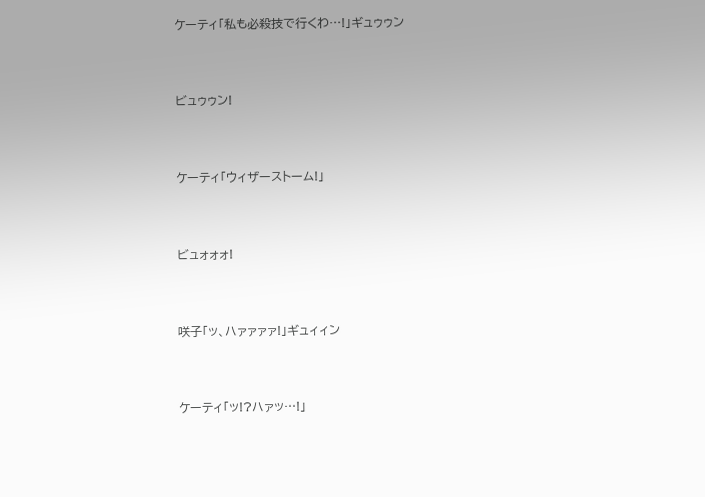ケーティ「私も必殺技で行くわ…!」ギュゥゥン



ビュゥゥン!



ケーティ「ウィザーストーム!」



ビュォォォ!



咲子「ッ、ハァァァァ!」ギュィィン



ケーティ「ッ!?ハァッ…!」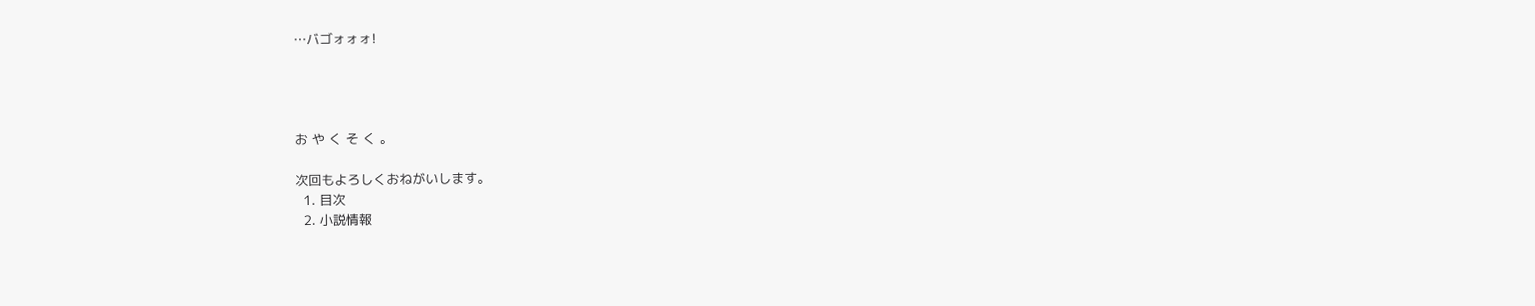…バゴォォォ!




お や く そ く 。

次回もよろしくおねがいします。
  1. 目次
  2. 小説情報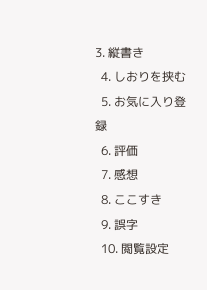3. 縦書き
  4. しおりを挟む
  5. お気に入り登録
  6. 評価
  7. 感想
  8. ここすき
  9. 誤字
  10. 閲覧設定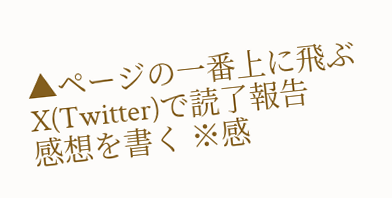▲ページの一番上に飛ぶ
X(Twitter)で読了報告
感想を書く ※感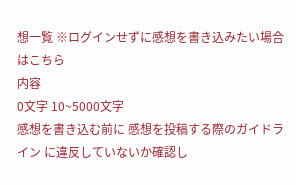想一覧 ※ログインせずに感想を書き込みたい場合はこちら
内容
0文字 10~5000文字
感想を書き込む前に 感想を投稿する際のガイドライン に違反していないか確認し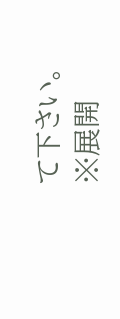て下さい。
※展開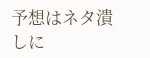予想はネタ潰しに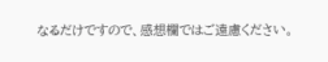なるだけですので、感想欄ではご遠慮ください。